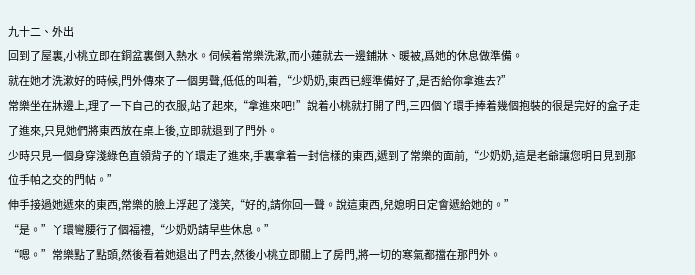九十二、外出
回到了屋裏,小桃立即在銅盆裏倒入熱水。伺候着常樂洗漱,而小蓮就去一邊鋪牀、暖被,爲她的休息做準備。
就在她才洗漱好的時候,門外傳來了一個男聲,低低的叫着,“少奶奶,東西已經準備好了,是否給你拿進去?”
常樂坐在牀邊上,理了一下自己的衣服,站了起來,“拿進來吧!”說着小桃就打開了門,三四個丫環手捧着幾個抱裝的很是完好的盒子走了進來,只見她們將東西放在桌上後,立即就退到了門外。
少時只見一個身穿淺綠色直領背子的丫環走了進來,手裏拿着一封信樣的東西,遞到了常樂的面前,“少奶奶,這是老爺讓您明日見到那位手帕之交的門帖。”
伸手接過她遞來的東西,常樂的臉上浮起了淺笑,“好的,請你回一聲。說這東西,兒媳明日定會遞給她的。”
“是。”丫環彎腰行了個福禮,“少奶奶請早些休息。”
“嗯。”常樂點了點頭,然後看着她退出了門去,然後小桃立即關上了房門,將一切的寒氣都擋在那門外。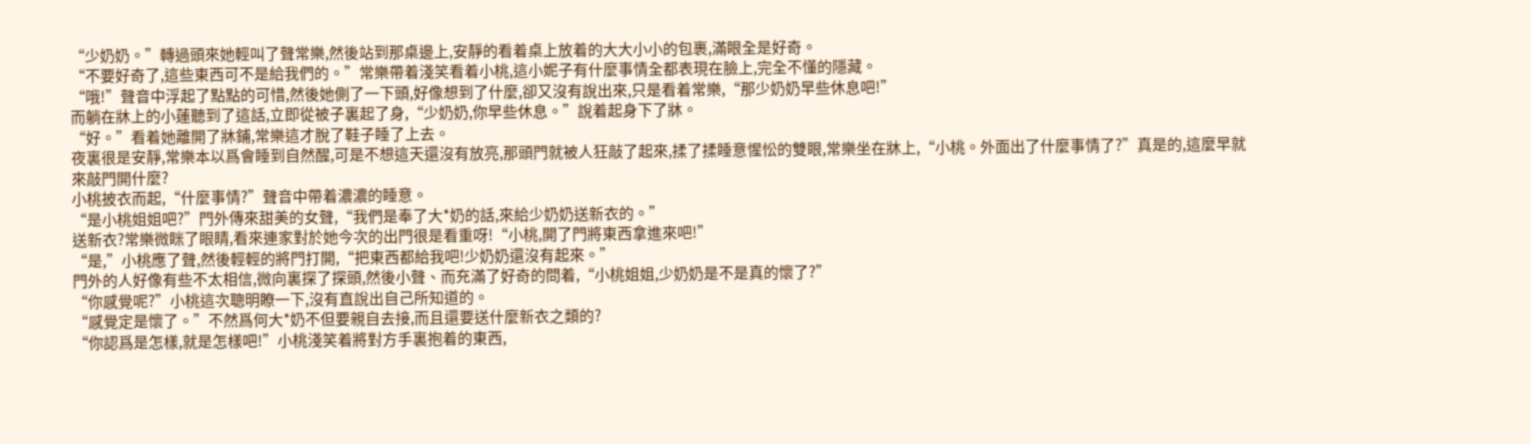“少奶奶。”轉過頭來她輕叫了聲常樂,然後站到那桌邊上,安靜的看着桌上放着的大大小小的包裹,滿眼全是好奇。
“不要好奇了,這些東西可不是給我們的。”常樂帶着淺笑看着小桃,這小妮子有什麼事情全都表現在臉上,完全不懂的隱藏。
“哦!”聲音中浮起了點點的可惜,然後她側了一下頭,好像想到了什麼,卻又沒有說出來,只是看着常樂,“那少奶奶早些休息吧!”
而躺在牀上的小蓮聽到了這話,立即從被子裏起了身,“少奶奶,你早些休息。”說着起身下了牀。
“好。”看着她離開了牀鋪,常樂這才脫了鞋子睡了上去。
夜裏很是安靜,常樂本以爲會睡到自然醒,可是不想這天還沒有放亮,那頭門就被人狂敲了起來,揉了揉睡意惺忪的雙眼,常樂坐在牀上,“小桃。外面出了什麼事情了?”真是的,這麼早就來敲門開什麼?
小桃披衣而起,“什麼事情?”聲音中帶着濃濃的睡意。
“是小桃姐姐吧?”門外傳來甜美的女聲,“我們是奉了大*奶的話,來給少奶奶送新衣的。”
送新衣?常樂微眯了眼睛,看來連家對於她今次的出門很是看重呀!“小桃,開了門將東西拿進來吧!”
“是,”小桃應了聲,然後輕輕的將門打開,“把東西都給我吧!少奶奶還沒有起來。”
門外的人好像有些不太相信,微向裏探了探頭,然後小聲、而充滿了好奇的問着,“小桃姐姐,少奶奶是不是真的懷了?”
“你感覺呢?”小桃這次聰明瞭一下,沒有直說出自己所知道的。
“感覺定是懷了。”不然爲何大*奶不但要親自去接,而且還要送什麼新衣之類的?
“你認爲是怎樣,就是怎樣吧!”小桃淺笑着將對方手裏抱着的東西,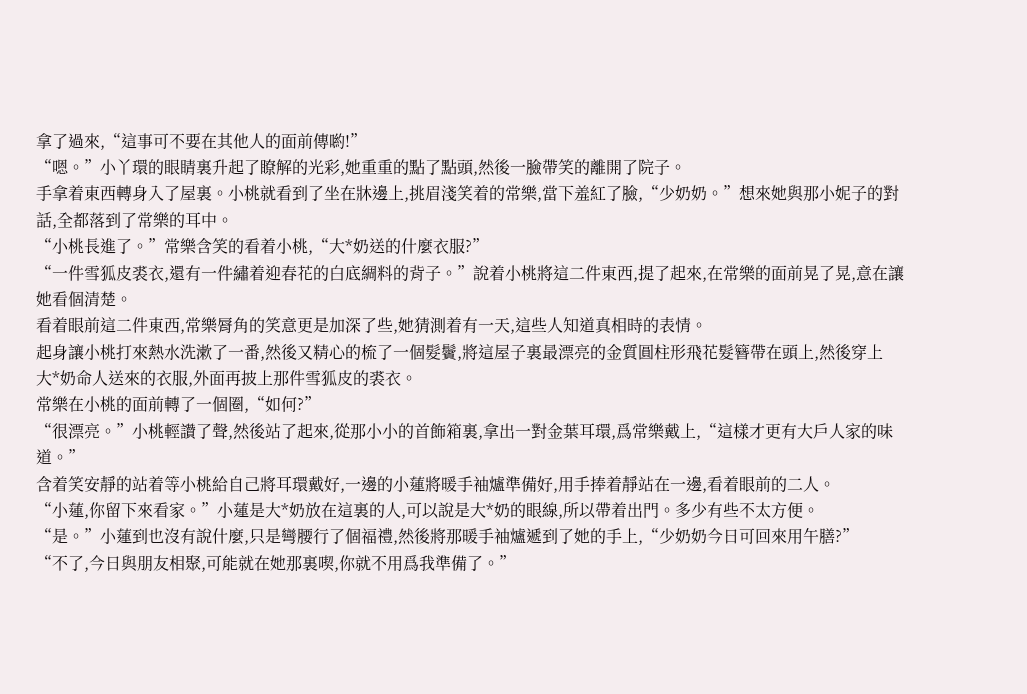拿了過來,“這事可不要在其他人的面前傳喲!”
“嗯。”小丫環的眼睛裏升起了瞭解的光彩,她重重的點了點頭,然後一臉帶笑的離開了院子。
手拿着東西轉身入了屋裏。小桃就看到了坐在牀邊上,挑眉淺笑着的常樂,當下羞紅了臉,“少奶奶。”想來她與那小妮子的對話,全都落到了常樂的耳中。
“小桃長進了。”常樂含笑的看着小桃,“大*奶送的什麼衣服?”
“一件雪狐皮裘衣,還有一件繡着迎春花的白底綢料的背子。”說着小桃將這二件東西,提了起來,在常樂的面前晃了晃,意在讓她看個清楚。
看着眼前這二件東西,常樂脣角的笑意更是加深了些,她猜測着有一天,這些人知道真相時的表情。
起身讓小桃打來熱水洗漱了一番,然後又精心的梳了一個髮鬢,將這屋子裏最漂亮的金質圓柱形飛花髮簪帶在頭上,然後穿上大*奶命人送來的衣服,外面再披上那件雪狐皮的裘衣。
常樂在小桃的面前轉了一個圈,“如何?”
“很漂亮。”小桃輕讚了聲,然後站了起來,從那小小的首飾箱裏,拿出一對金葉耳環,爲常樂戴上,“這樣才更有大戶人家的味道。”
含着笑安靜的站着等小桃給自己將耳環戴好,一邊的小蓮將暖手袖爐準備好,用手捧着靜站在一邊,看着眼前的二人。
“小蓮,你留下來看家。”小蓮是大*奶放在這裏的人,可以說是大*奶的眼線,所以帶着出門。多少有些不太方便。
“是。”小蓮到也沒有說什麼,只是彎腰行了個福禮,然後將那暖手袖爐遞到了她的手上,“少奶奶今日可回來用午膳?”
“不了,今日與朋友相聚,可能就在她那裏喫,你就不用爲我準備了。”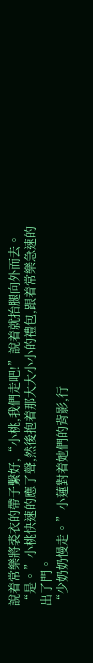說着常樂將裘衣的帶子繫好,“小桃,我們走吧!”說着就抬腿向外而去。
“是。”小桃快速的應了聲,然後抱着那大大小小的禮包,跟着常樂急速的出了門。
“少奶奶慢走。”小蓮對着她們的背影,行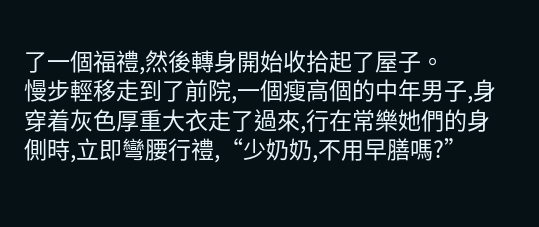了一個福禮,然後轉身開始收拾起了屋子。
慢步輕移走到了前院,一個瘦高個的中年男子,身穿着灰色厚重大衣走了過來,行在常樂她們的身側時,立即彎腰行禮,“少奶奶,不用早膳嗎?”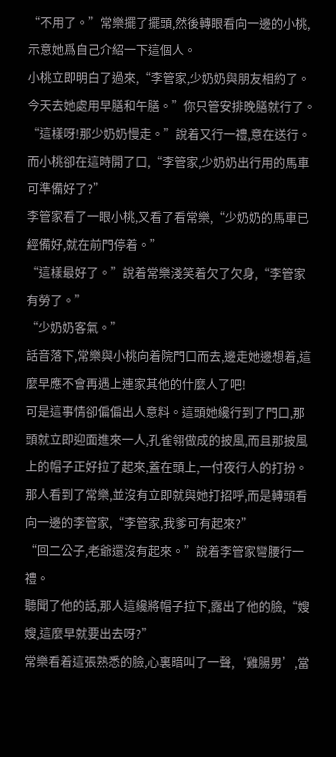“不用了。”常樂擺了擺頭,然後轉眼看向一邊的小桃,示意她爲自己介紹一下這個人。
小桃立即明白了過來,“李管家,少奶奶與朋友相約了。今天去她處用早膳和午膳。”你只管安排晚膳就行了。
“這樣呀!那少奶奶慢走。”說着又行一禮,意在送行。
而小桃卻在這時開了口,“李管家,少奶奶出行用的馬車可準備好了?”
李管家看了一眼小桃,又看了看常樂,“少奶奶的馬車已經備好,就在前門停着。”
“這樣最好了。”說着常樂淺笑着欠了欠身,“李管家有勞了。”
“少奶奶客氣。”
話音落下,常樂與小桃向着院門口而去,邊走她邊想着,這麼早應不會再遇上連家其他的什麼人了吧!
可是這事情卻偏偏出人意料。這頭她纔行到了門口,那頭就立即迎面進來一人,孔雀翎做成的披風,而且那披風上的帽子正好拉了起來,蓋在頭上,一付夜行人的打扮。
那人看到了常樂,並沒有立即就與她打招呼,而是轉頭看向一邊的李管家,“李管家,我爹可有起來?”
“回二公子,老爺還沒有起來。”說着李管家彎腰行一禮。
聽聞了他的話,那人這纔將帽子拉下,露出了他的臉,“嫂嫂,這麼早就要出去呀?”
常樂看着這張熟悉的臉,心裏暗叫了一聲,‘雞腸男’,當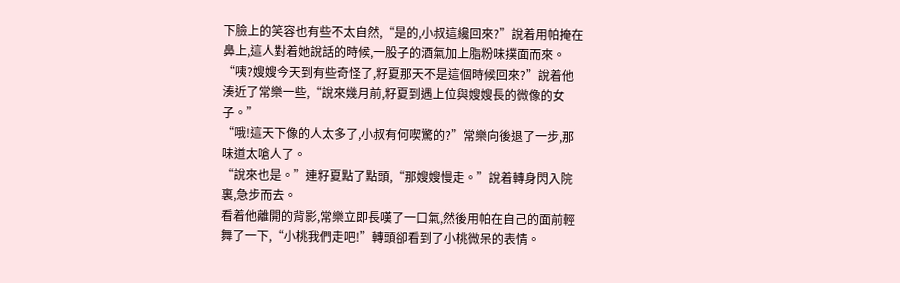下臉上的笑容也有些不太自然,“是的,小叔這纔回來?”說着用帕掩在鼻上,這人對着她說話的時候,一股子的酒氣加上脂粉味撲面而來。
“咦?嫂嫂今天到有些奇怪了,籽夏那天不是這個時候回來?”說着他湊近了常樂一些,“說來幾月前,籽夏到遇上位與嫂嫂長的微像的女子。”
“哦!這天下像的人太多了,小叔有何喫驚的?”常樂向後退了一步,那味道太嗆人了。
“說來也是。”連籽夏點了點頭,“那嫂嫂慢走。”說着轉身閃入院裏,急步而去。
看着他離開的背影,常樂立即長嘆了一口氣,然後用帕在自己的面前輕舞了一下,“小桃我們走吧!”轉頭卻看到了小桃微呆的表情。